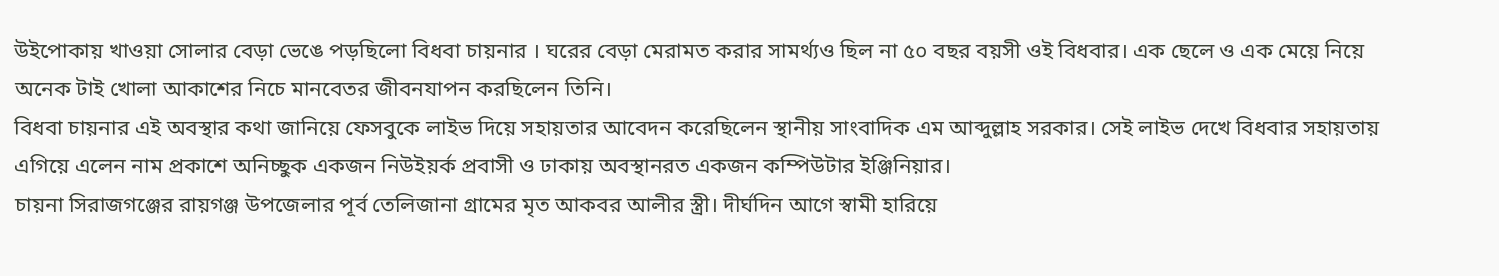উইপোকায় খাওয়া সোলার বেড়া ভেঙে পড়ছিলো বিধবা চায়নার । ঘরের বেড়া মেরামত করার সামর্থ্যও ছিল না ৫০ বছর বয়সী ওই বিধবার। এক ছেলে ও এক মেয়ে নিয়ে অনেক টাই খোলা আকাশের নিচে মানবেতর জীবনযাপন করছিলেন তিনি।
বিধবা চায়নার এই অবস্থার কথা জানিয়ে ফেসবুকে লাইভ দিয়ে সহায়তার আবেদন করেছিলেন স্থানীয় সাংবাদিক এম আব্দুল্লাহ সরকার। সেই লাইভ দেখে বিধবার সহায়তায় এগিয়ে এলেন নাম প্রকাশে অনিচ্ছুক একজন নিউইয়র্ক প্রবাসী ও ঢাকায় অবস্থানরত একজন কম্পিউটার ইঞ্জিনিয়ার।
চায়না সিরাজগঞ্জের রায়গঞ্জ উপজেলার পূর্ব তেলিজানা গ্রামের মৃত আকবর আলীর স্ত্রী। দীর্ঘদিন আগে স্বামী হারিয়ে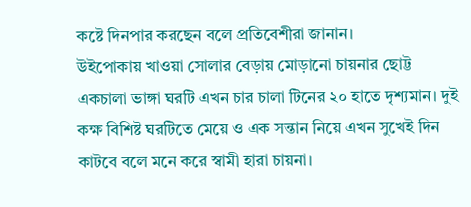কষ্টে দিনপার করছেন বলে প্রতিবেশীরা জানান।
উইপোকায় খাওয়া সোলার বেড়ায় মোড়ানো চায়নার ছোট্ট একচালা ভাঙ্গা ঘরটি এখন চার চালা টিনের ২০ হাতে দৃশ্যমান। দুই কক্ষ বিশিষ্ট ঘরটিতে মেয়ে ও এক সন্তান নিয়ে এখন সুখেই দিন কাটবে বলে মনে করে স্বামী হারা চায়না।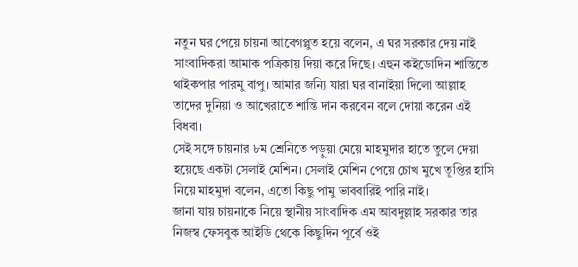নতুন ঘর পেয়ে চায়না আবেগপ্লুত হয়ে বলেন, এ ঘর সরকার দেয় নাই সাংবাদিকরা আমাক পত্রিকায় দিয়া করে দিছে। এহুন কইডোদিন শান্তিতে থাইকপার পারমু বাপু। আমার জন্যি যারা ঘর বানাইয়া দিলো আল্লাহ তাদের দুনিয়া ও আখেরাতে শান্তি দান করবেন বলে দোয়া করেন এই বিধবা।
সেই সঙ্গে চায়নার ৮ম শ্রেনিতে পড়ুয়া মেয়ে মাহমুদার হাতে তুলে দেয়া হয়েছে একটা সেলাই মেশিন। সেলাই মেশিন পেয়ে চোখ মুখে তূপ্তির হাসি নিয়ে মাহমুদা বলেন, এতো কিছু পামু ভাববারিই পারি নাই।
জানা যায় চায়নাকে নিয়ে স্থানীয় সাংবাদিক এম আবদুল্লাহ সরকার তার নিজস্ব ফেসবুক আইডি থেকে কিছুদিন পূর্বে ওই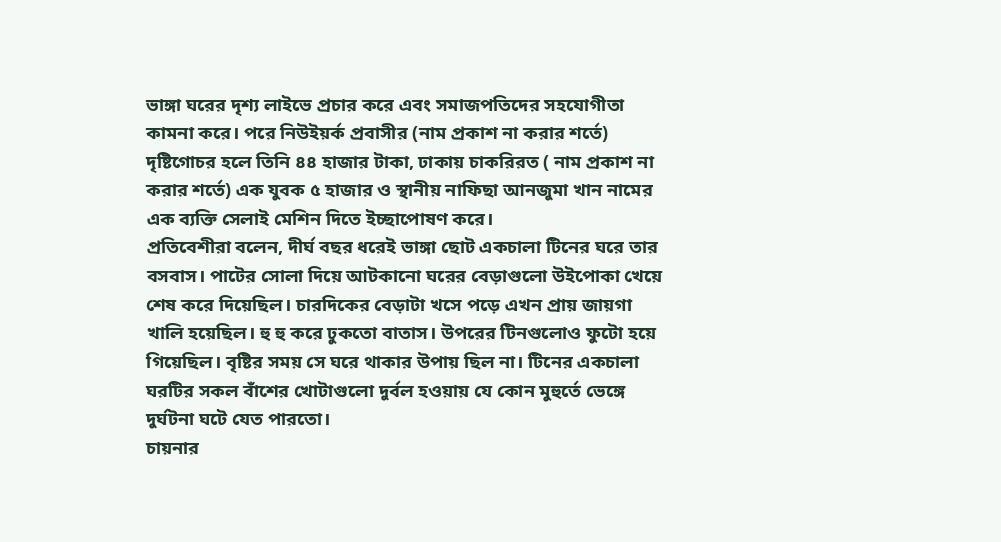ভাঙ্গা ঘরের দৃশ্য লাইভে প্রচার করে এবং সমাজপতিদের সহযোগীতা কামনা করে। পরে নিউইয়র্ক প্রবাসীর (নাম প্রকাশ না করার শর্তে) দৃষ্টিগোচর হলে তিনি ৪৪ হাজার টাকা, ঢাকায় চাকরিরত ( নাম প্রকাশ না করার শর্তে) এক যুবক ৫ হাজার ও স্থানীয় নাফিছা আনজুমা খান নামের এক ব্যক্তি সেলাই মেশিন দিতে ইচ্ছাপোষণ করে।
প্রতিবেশীরা বলেন, দীর্ঘ বছর ধরেই ভাঙ্গা ছোট একচালা টিনের ঘরে তার বসবাস। পাটের সোলা দিয়ে আটকানো ঘরের বেড়াগুলো উইপোকা খেয়ে শেষ করে দিয়েছিল। চারদিকের বেড়াটা খসে পড়ে এখন প্রায় জায়গা খালি হয়েছিল। হু হু করে ঢুকতো বাতাস। উপরের টিনগুলোও ফুটো হয়ে গিয়েছিল। বৃষ্টির সময় সে ঘরে থাকার উপায় ছিল না। টিনের একচালা ঘরটির সকল বাঁশের খোটাগুলো দুর্বল হওয়ায় যে কোন মুহুর্তে ভেঙ্গে দুর্ঘটনা ঘটে যেত পারতো।
চায়নার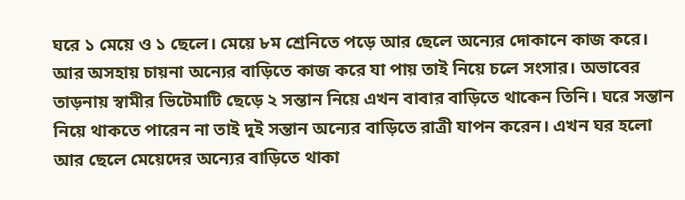ঘরে ১ মেয়ে ও ১ ছেলে। মেয়ে ৮ম শ্রেনিতে পড়ে আর ছেলে অন্যের দোকানে কাজ করে। আর অসহায় চায়না অন্যের বাড়িতে কাজ করে যা পায় তাই নিয়ে চলে সংসার। অভাবের তাড়নায় স্বামীর ভিটেমাটি ছেড়ে ২ সন্তান নিয়ে এখন বাবার বাড়িতে থাকেন তিনি। ঘরে সন্তান নিয়ে থাকতে পারেন না তাই দুই সন্তান অন্যের বাড়িতে রাত্রী যাপন করেন। এখন ঘর হলো আর ছেলে মেয়েদের অন্যের বাড়িতে থাকা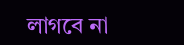লাগবে না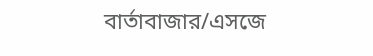বার্তাবাজার/এসজে